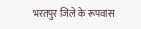भरतपुर जिले के रूपवास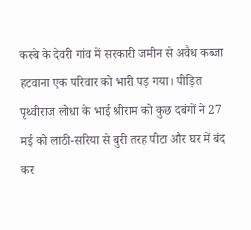कस्बे के देवरी गांव में सरकारी जमीन से अवैध कब्जा हटवाना एक परिवार को भारी पड़ गया। पीड़ित पृथ्वीराज लोधा के भाई श्रीराम को कुछ दबंगों ने 27 मई को लाठी-सरिया से बुरी तरह पीटा और घर में बंद कर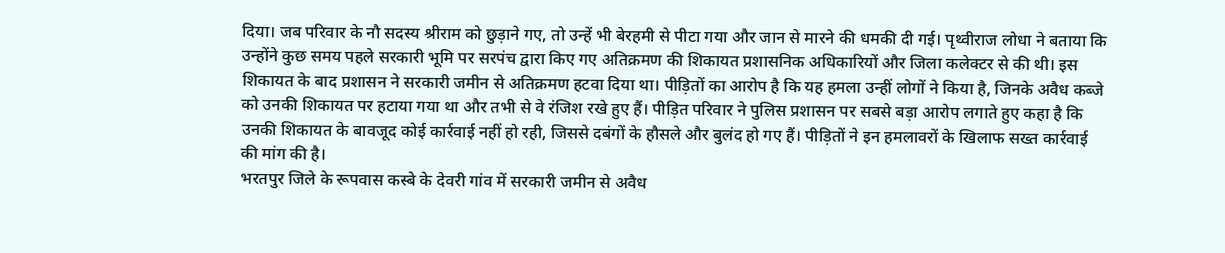दिया। जब परिवार के नौ सदस्य श्रीराम को छुड़ाने गए, तो उन्हें भी बेरहमी से पीटा गया और जान से मारने की धमकी दी गई। पृथ्वीराज लोधा ने बताया कि उन्होंने कुछ समय पहले सरकारी भूमि पर सरपंच द्वारा किए गए अतिक्रमण की शिकायत प्रशासनिक अधिकारियों और जिला कलेक्टर से की थी। इस शिकायत के बाद प्रशासन ने सरकारी जमीन से अतिक्रमण हटवा दिया था। पीड़ितों का आरोप है कि यह हमला उन्हीं लोगों ने किया है, जिनके अवैध कब्जे को उनकी शिकायत पर हटाया गया था और तभी से वे रंजिश रखे हुए हैं। पीड़ित परिवार ने पुलिस प्रशासन पर सबसे बड़ा आरोप लगाते हुए कहा है कि उनकी शिकायत के बावजूद कोई कार्रवाई नहीं हो रही, जिससे दबंगों के हौसले और बुलंद हो गए हैं। पीड़ितों ने इन हमलावरों के खिलाफ सख्त कार्रवाई की मांग की है।
भरतपुर जिले के रूपवास कस्बे के देवरी गांव में सरकारी जमीन से अवैध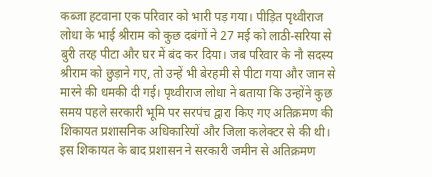कब्जा हटवाना एक परिवार को भारी पड़ गया। पीड़ित पृथ्वीराज लोधा के भाई श्रीराम को कुछ दबंगों ने 27 मई को लाठी-सरिया से बुरी तरह पीटा और घर में बंद कर दिया। जब परिवार के नौ सदस्य श्रीराम को छुड़ाने गए, तो उन्हें भी बेरहमी से पीटा गया और जान से मारने की धमकी दी गई। पृथ्वीराज लोधा ने बताया कि उन्होंने कुछ समय पहले सरकारी भूमि पर सरपंच द्वारा किए गए अतिक्रमण की शिकायत प्रशासनिक अधिकारियों और जिला कलेक्टर से की थी। इस शिकायत के बाद प्रशासन ने सरकारी जमीन से अतिक्रमण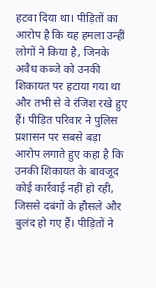हटवा दिया था। पीड़ितों का आरोप है कि यह हमला उन्हीं लोगों ने किया है, जिनके अवैध कब्जे को उनकी शिकायत पर हटाया गया था और तभी से वे रंजिश रखे हुए हैं। पीड़ित परिवार ने पुलिस प्रशासन पर सबसे बड़ा आरोप लगाते हुए कहा है कि उनकी शिकायत के बावजूद कोई कार्रवाई नहीं हो रही, जिससे दबंगों के हौसले और बुलंद हो गए हैं। पीड़ितों ने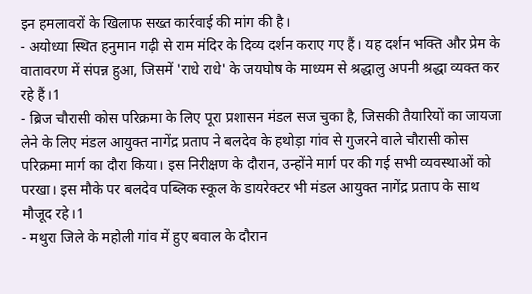इन हमलावरों के खिलाफ सख्त कार्रवाई की मांग की है।
- अयोध्या स्थित हनुमान गढ़ी से राम मंदिर के दिव्य दर्शन कराए गए हैं। यह दर्शन भक्ति और प्रेम के वातावरण में संपन्न हुआ, जिसमें 'राधे राधे' के जयघोष के माध्यम से श्रद्धालु अपनी श्रद्धा व्यक्त कर रहे हैं।1
- ब्रिज चौरासी कोस परिक्रमा के लिए पूरा प्रशासन मंडल सज चुका है, जिसकी तैयारियों का जायजा लेने के लिए मंडल आयुक्त नागेंद्र प्रताप ने बलदेव के हथोड़ा गांव से गुजरने वाले चौरासी कोस परिक्रमा मार्ग का दौरा किया। इस निरीक्षण के दौरान, उन्होंने मार्ग पर की गई सभी व्यवस्थाओं को परखा। इस मौके पर बलदेव पब्लिक स्कूल के डायरेक्टर भी मंडल आयुक्त नागेंद्र प्रताप के साथ मौजूद रहे।1
- मथुरा जिले के महोली गांव में हुए बवाल के दौरान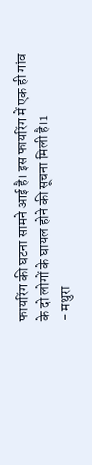फायरिंग की घटना सामने आई है। इस फायरिंग में एक ही गांव के दो लोगों के घायल होने की सूचना मिली है।1
- मथुरा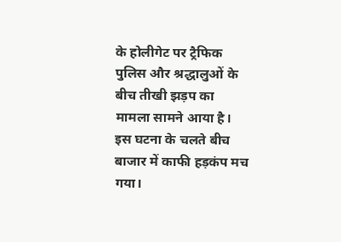के होलीगेट पर ट्रैफिक पुलिस और श्रद्धालुओं के बीच तीखी झड़प का मामला सामने आया है। इस घटना के चलते बीच बाजार में काफी हड़कंप मच गया।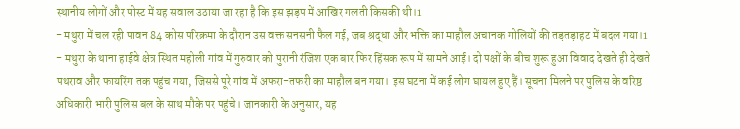स्थानीय लोगों और पोस्ट में यह सवाल उठाया जा रहा है कि इस झड़प में आखिर गलती किसकी थी।1
- मथुरा में चल रही पावन 84 कोस परिक्रमा के दौरान उस वक्त सनसनी फैल गई, जब श्रद्धा और भक्ति का माहौल अचानक गोलियों की तड़तड़ाहट में बदल गया।1
- मथुरा के थाना हाईवे क्षेत्र स्थित महोली गांव में गुरुवार को पुरानी रंजिश एक बार फिर हिंसक रूप में सामने आई। दो पक्षों के बीच शुरू हुआ विवाद देखते ही देखते पथराव और फायरिंग तक पहुंच गया, जिससे पूरे गांव में अफरा-तफरी का माहौल बन गया। इस घटना में कई लोग घायल हुए हैं। सूचना मिलने पर पुलिस के वरिष्ठ अधिकारी भारी पुलिस बल के साथ मौके पर पहुंचे। जानकारी के अनुसार, यह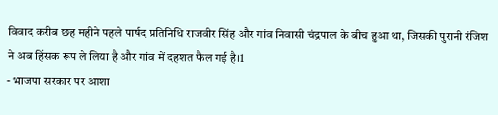विवाद करीब छह महीने पहले पार्षद प्रतिनिधि राजवीर सिंह और गांव निवासी चंद्रपाल के बीच हुआ था, जिसकी पुरानी रंजिश ने अब हिंसक रूप ले लिया है और गांव में दहशत फैल गई है।1
- भाजपा सरकार पर आशा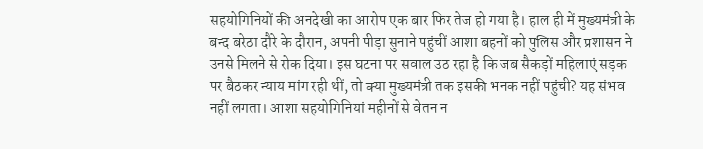सहयोगिनियों की अनदेखी का आरोप एक बार फिर तेज हो गया है। हाल ही में मुख्यमंत्री के बन्द बरेठा दौरे के दौरान, अपनी पीड़ा सुनाने पहुंचीं आशा बहनों को पुलिस और प्रशासन ने उनसे मिलने से रोक दिया। इस घटना पर सवाल उठ रहा है कि जब सैकड़ों महिलाएं सड़क पर बैठकर न्याय मांग रही थीं, तो क्या मुख्यमंत्री तक इसकी भनक नहीं पहुंची? यह संभव नहीं लगता। आशा सहयोगिनियां महीनों से वेतन न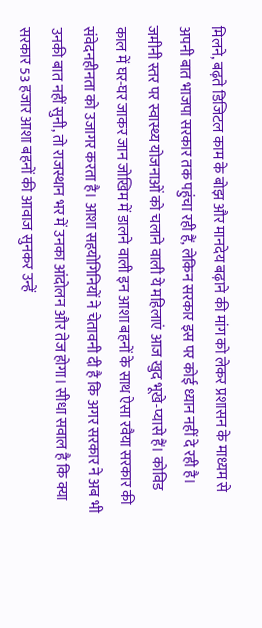मिलने, बढ़ते डिजिटल काम के बोझ और मानदेय बढ़ाने की मांग को लेकर प्रशासन के माध्यम से अपनी बात भाजपा सरकार तक पहुंचा रही हैं, लेकिन सरकार इस पर कोई ध्यान नहीं दे रही है। जमीनी स्तर पर स्वास्थ्य योजनाओं को चलाने वाली ये महिलाएं आज खुद भूखे-प्यासे हैं। कोविड काल में घर-घर जाकर जान जोखिम में डालने वाली इन आशा बहनों के साथ ऐसा रवैया सरकार की संवेदनहीनता को उजागर करता है। आशा सहयोगिनियों ने चेतावनी दी है कि अगर सरकार ने अब भी उनकी बात नहीं सुनी, तो राजस्थान भर में उनका आंदोलन और तेज होगा। सीधा सवाल है कि क्या सरकार 53 हजार आशा बहनों की आवाज सुनकर उन्हें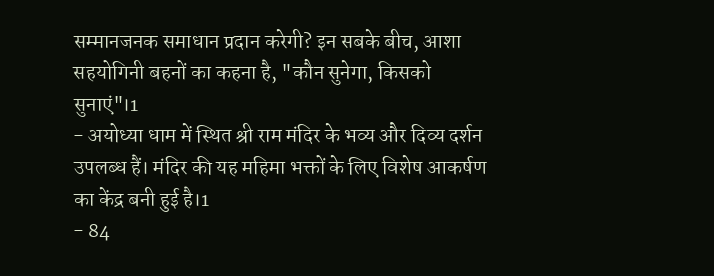सम्मानजनक समाधान प्रदान करेगी? इन सबके बीच, आशा सहयोगिनी बहनों का कहना है, "कौन सुनेगा, किसको सुनाएं"।1
- अयोध्या धाम में स्थित श्री राम मंदिर के भव्य और दिव्य दर्शन उपलब्ध हैं। मंदिर की यह महिमा भक्तों के लिए विशेष आकर्षण का केंद्र बनी हुई है।1
- 84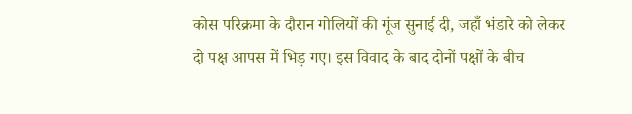कोस परिक्रमा के दौरान गोलियों की गूंज सुनाई दी, जहाँ भंडारे को लेकर दो पक्ष आपस में भिड़ गए। इस विवाद के बाद दोनों पक्षों के बीच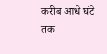करीब आधे घंटे तक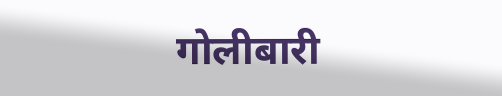गोलीबारी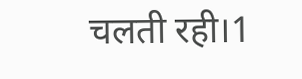चलती रही।1